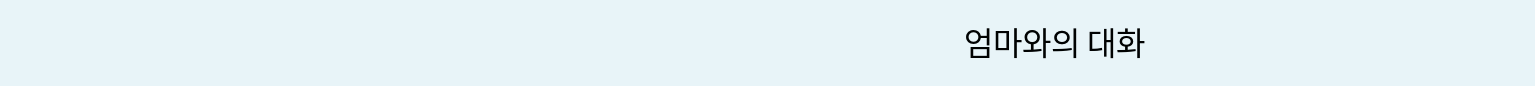엄마와의 대화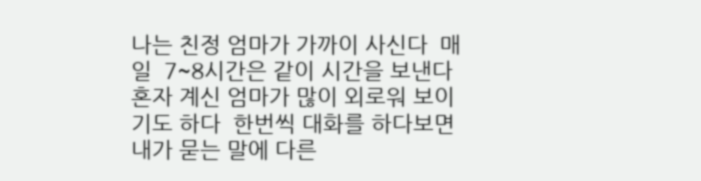나는 친정 엄마가 가까이 사신다  매일  7~8시간은 같이 시간을 보낸다 혼자 계신 엄마가 많이 외로워 보이기도 하다  한번씩 대화를 하다보면 내가 묻는 말에 다른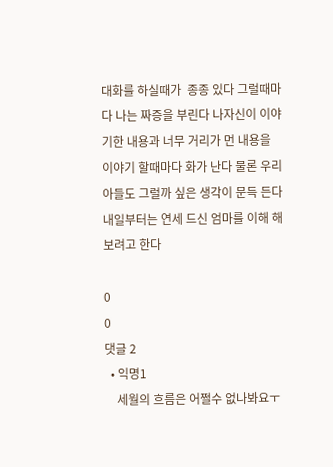대화를 하실때가  종종 있다 그럴때마다 나는 짜증을 부린다 나자신이 이야기한 내용과 너무 거리가 먼 내용을 이야기 할때마다 화가 난다 물론 우리 아들도 그럴까 싶은 생각이 문득 든다 내일부터는 연세 드신 엄마를 이해 해 보려고 한다

0
0
댓글 2
  • 익명1
    세월의 흐름은 어쩔수 없나봐요ㅜ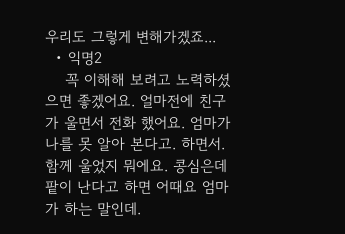우리도 그렇게 변해가겠죠...
  • 익명2
    꼭 이해해 보려고 노력하셨으면 좋겠어요. 얼마전에 친구가 울면서 전화 했어요. 엄마가 나를 못 알아 본다고. 하면서. 함께 울었지 뭐에요. 콩심은데 팥이 난다고 하면 어때요 엄마가 하는 말인데.